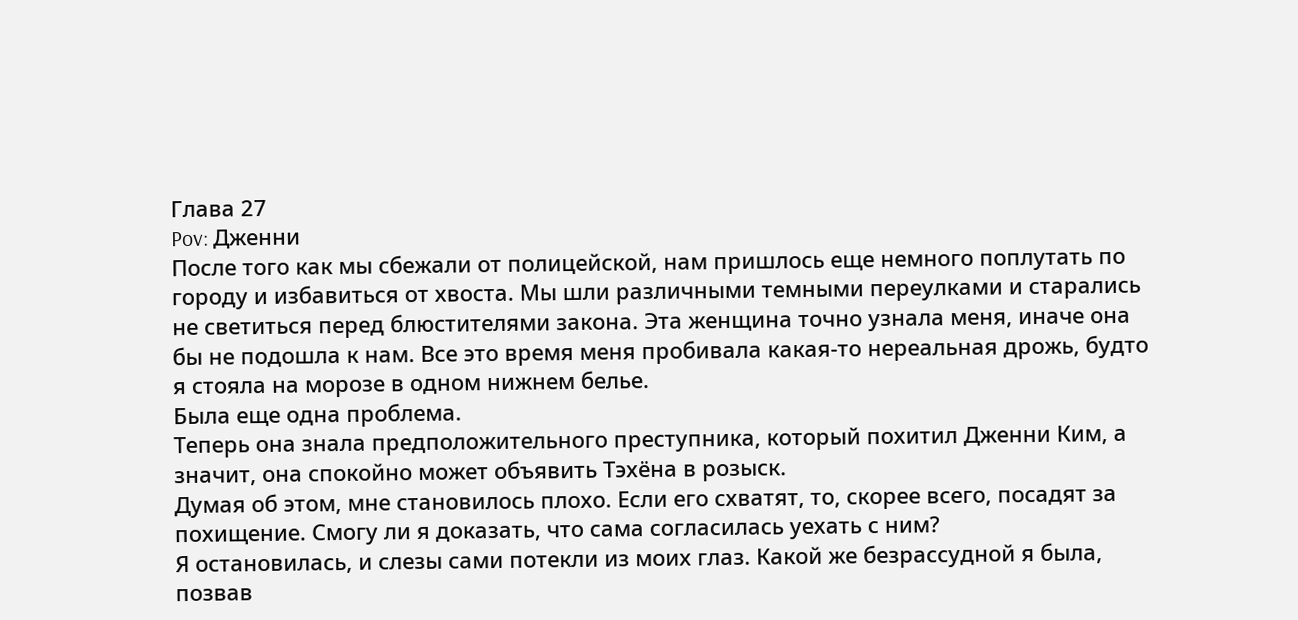Глава 27
Pov: Дженни
После того как мы сбежали от полицейской, нам пришлось еще немного поплутать по городу и избавиться от хвоста. Мы шли различными темными переулками и старались не светиться перед блюстителями закона. Эта женщина точно узнала меня, иначе она бы не подошла к нам. Все это время меня пробивала какая‑то нереальная дрожь, будто я стояла на морозе в одном нижнем белье.
Была еще одна проблема.
Теперь она знала предположительного преступника, который похитил Дженни Ким, а значит, она спокойно может объявить Тэхёна в розыск.
Думая об этом, мне становилось плохо. Если его схватят, то, скорее всего, посадят за похищение. Смогу ли я доказать, что сама согласилась уехать с ним?
Я остановилась, и слезы сами потекли из моих глаз. Какой же безрассудной я была, позвав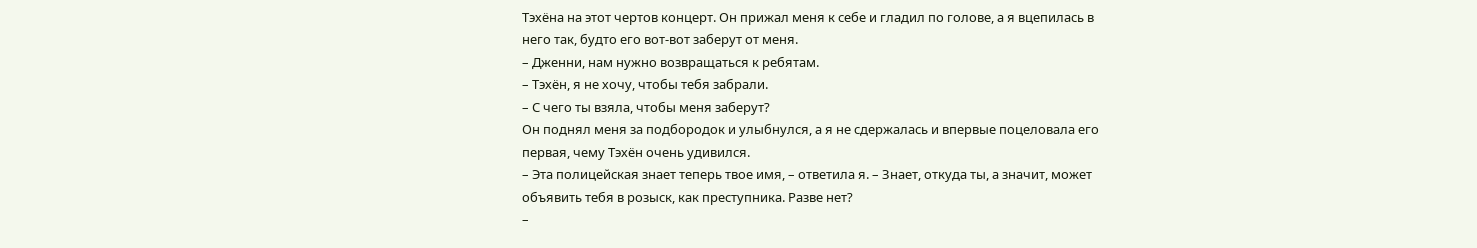Тэхёна на этот чертов концерт. Он прижал меня к себе и гладил по голове, а я вцепилась в него так, будто его вот‑вот заберут от меня.
– Дженни, нам нужно возвращаться к ребятам.
– Тэхён, я не хочу, чтобы тебя забрали.
– С чего ты взяла, чтобы меня заберут?
Он поднял меня за подбородок и улыбнулся, а я не сдержалась и впервые поцеловала его первая, чему Тэхён очень удивился.
– Эта полицейская знает теперь твое имя, – ответила я. – Знает, откуда ты, а значит, может объявить тебя в розыск, как преступника. Разве нет?
–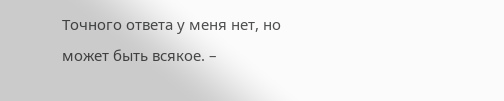Точного ответа у меня нет, но может быть всякое. –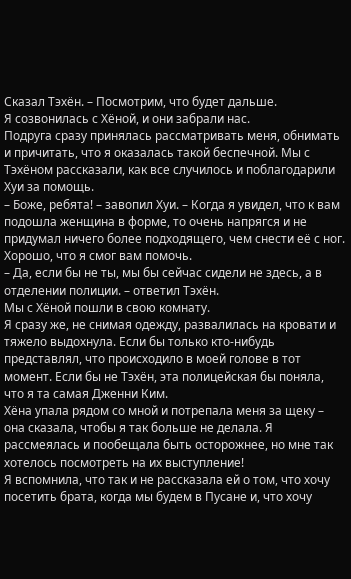Сказал Тэхён. – Посмотрим, что будет дальше.
Я созвонилась с Хёной, и они забрали нас.
Подруга сразу принялась рассматривать меня, обнимать и причитать, что я оказалась такой беспечной. Мы с Тэхёном рассказали, как все случилось и поблагодарили Хуи за помощь.
– Боже, ребята! – завопил Хуи. – Когда я увидел, что к вам подошла женщина в форме, то очень напрягся и не придумал ничего более подходящего, чем снести её с ног. Хорошо, что я смог вам помочь.
– Да, если бы не ты, мы бы сейчас сидели не здесь, а в отделении полиции. – ответил Тэхён.
Мы с Хёной пошли в свою комнату.
Я сразу же, не снимая одежду, развалилась на кровати и тяжело выдохнула. Если бы только кто‑нибудь представлял, что происходило в моей голове в тот момент. Если бы не Тэхён, эта полицейская бы поняла, что я та самая Дженни Ким.
Хёна упала рядом со мной и потрепала меня за щеку – она сказала, чтобы я так больше не делала. Я рассмеялась и пообещала быть осторожнее, но мне так хотелось посмотреть на их выступление!
Я вспомнила, что так и не рассказала ей о том, что хочу посетить брата, когда мы будем в Пусане и, что хочу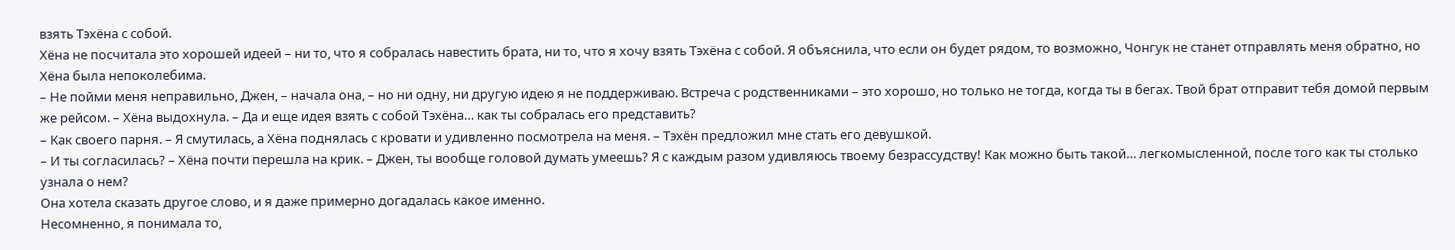взять Тэхёна с собой.
Хёна не посчитала это хорошей идеей – ни то, что я собралась навестить брата, ни то, что я хочу взять Тэхёна с собой. Я объяснила, что если он будет рядом, то возможно, Чонгук не станет отправлять меня обратно, но Хёна была непоколебима.
– Не пойми меня неправильно, Джен, – начала она, – но ни одну, ни другую идею я не поддерживаю. Встреча с родственниками – это хорошо, но только не тогда, когда ты в бегах. Твой брат отправит тебя домой первым же рейсом. – Хёна выдохнула. – Да и еще идея взять с собой Тэхёна… как ты собралась его представить?
– Как своего парня. – Я смутилась, а Хёна поднялась с кровати и удивленно посмотрела на меня. – Тэхён предложил мне стать его девушкой.
– И ты согласилась? – Хёна почти перешла на крик. – Джен, ты вообще головой думать умеешь? Я с каждым разом удивляюсь твоему безрассудству! Как можно быть такой… легкомысленной, после того как ты столько узнала о нем?
Она хотела сказать другое слово, и я даже примерно догадалась какое именно.
Несомненно, я понимала то,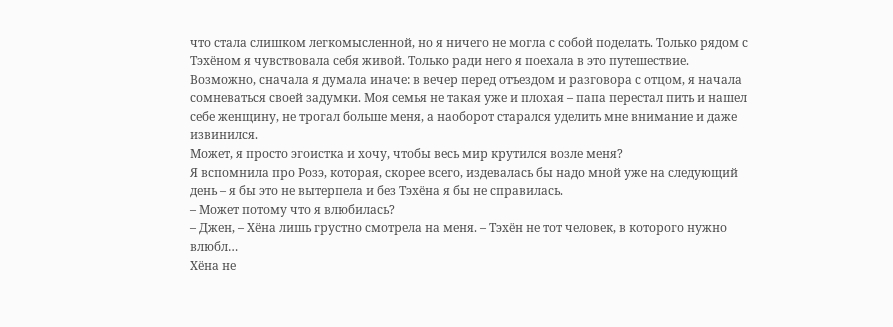что стала слишком легкомысленной, но я ничего не могла с собой поделать. Только рядом с Тэхёном я чувствовала себя живой. Только ради него я поехала в это путешествие.
Возможно, сначала я думала иначе: в вечер перед отъездом и разговора с отцом, я начала сомневаться своей задумки. Моя семья не такая уже и плохая – папа перестал пить и нашел себе женщину, не трогал больше меня, а наоборот старался уделить мне внимание и даже извинился.
Может, я просто эгоистка и хочу, чтобы весь мир крутился возле меня?
Я вспомнила про Розэ, которая, скорее всего, издевалась бы надо мной уже на следующий день – я бы это не вытерпела и без Тэхёна я бы не справилась.
– Может потому что я влюбилась?
– Джен, – Хёна лишь грустно смотрела на меня. – Тэхён не тот человек, в которого нужно влюбл…
Хёна не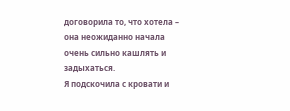договорила то, что хотела – она неожиданно начала очень сильно кашлять и задыхаться.
Я подскочила с кровати и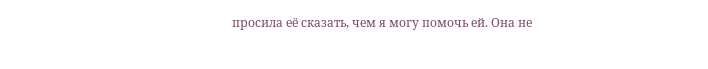просила её сказать, чем я могу помочь ей. Она не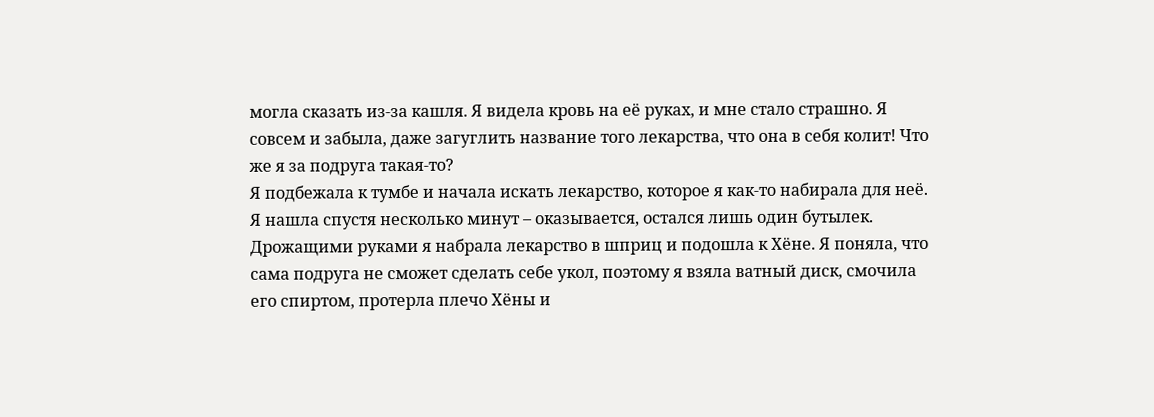могла сказать из‑за кашля. Я видела кровь на её руках, и мне стало страшно. Я совсем и забыла, даже загуглить название того лекарства, что она в себя колит! Что же я за подруга такая‑то?
Я подбежала к тумбе и начала искать лекарство, которое я как‑то набирала для неё. Я нашла спустя несколько минут – оказывается, остался лишь один бутылек.
Дрожащими руками я набрала лекарство в шприц и подошла к Хёне. Я поняла, что сама подруга не сможет сделать себе укол, поэтому я взяла ватный диск, смочила его спиртом, протерла плечо Хёны и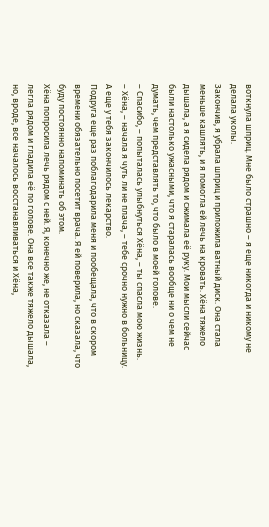воткнула шприц. Мне было страшно – я еще никогда и никому не делала уколы.
Закончив, я убрала шприц и приложила ватный диск. Она стала меньше кашлять, и я помогла ей лечь на кровать. Хёна тяжело дышала, а я сидела рядом и сжимала её руку. Мои мысли сейчас были настолько ужасными, что я старалась вообще ни о чем не думать, чем представлять то, что было в моей голове.
– Спасибо, – попыталась улыбнуться Хёна, – ты спасла мою жизнь.
– Хёна, – начала я чуть ли не плача, – тебе срочно нужно в больницу. А еще у тебя закончилось лекарство.
Подруга еще раз поблагодарила меня и пообещала, что в скором времени обязательно посетит врача. Я ей поверила, но сказала, что буду постоянно напоминать об этом.
Хёна попросила лечь рядом с ней. Я, конечно же, не отказала – легла рядом и гладила её по голове. Она все также тяжело дышала, но, вроде, все началось восстанавливаться и Хёна,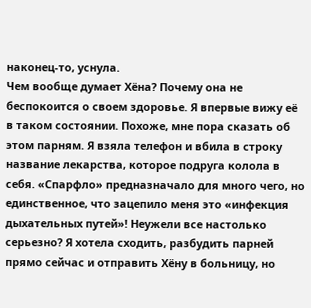наконец‑то, уснула.
Чем вообще думает Хёна? Почему она не беспокоится о своем здоровье. Я впервые вижу её в таком состоянии. Похоже, мне пора сказать об этом парням. Я взяла телефон и вбила в строку название лекарства, которое подруга колола в себя. «Спарфло» предназначало для много чего, но единственное, что зацепило меня это «инфекция дыхательных путей»! Неужели все настолько серьезно? Я хотела сходить, разбудить парней прямо сейчас и отправить Хёну в больницу, но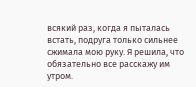всякий раз, когда я пыталась встать, подруга только сильнее сжимала мою руку. Я решила, что обязательно все расскажу им утром.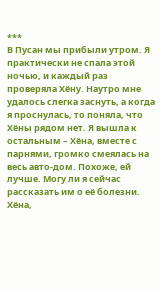***
В Пусан мы прибыли утром. Я практически не спала этой ночью, и каждый раз проверяла Хёну. Наутро мне удалось слегка заснуть, а когда я проснулась, то поняла, что Хёны рядом нет. Я вышла к остальным – Хёна, вместе с парнями, громко смеялась на весь авто‑дом. Похоже, ей лучше. Могу ли я сейчас рассказать им о её болезни. Хёна,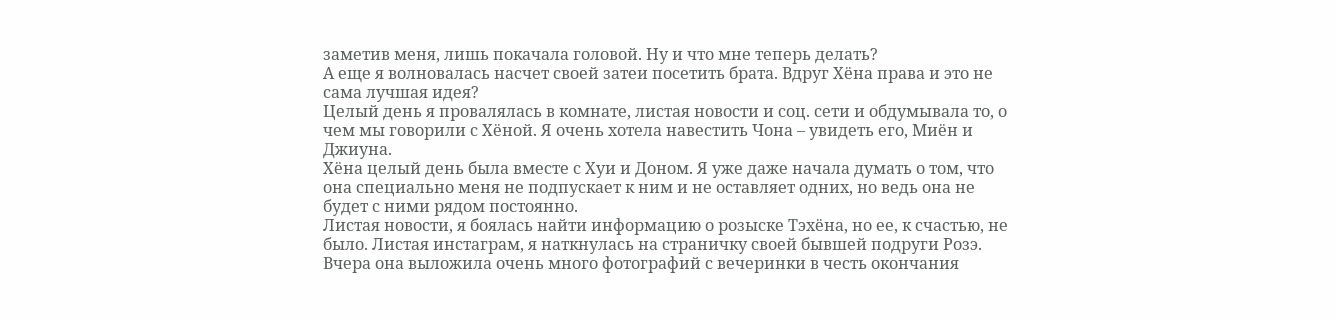заметив меня, лишь покачала головой. Ну и что мне теперь делать?
А еще я волновалась насчет своей затеи посетить брата. Вдруг Хёна права и это не сама лучшая идея?
Целый день я провалялась в комнате, листая новости и соц. сети и обдумывала то, о чем мы говорили с Хёной. Я очень хотела навестить Чона – увидеть его, Миён и Джиуна.
Хёна целый день была вместе с Хуи и Доном. Я уже даже начала думать о том, что она специально меня не подпускает к ним и не оставляет одних, но ведь она не будет с ними рядом постоянно.
Листая новости, я боялась найти информацию о розыске Тэхёна, но ее, к счастью, не было. Листая инстаграм, я наткнулась на страничку своей бывшей подруги Розэ. Вчера она выложила очень много фотографий с вечеринки в честь окончания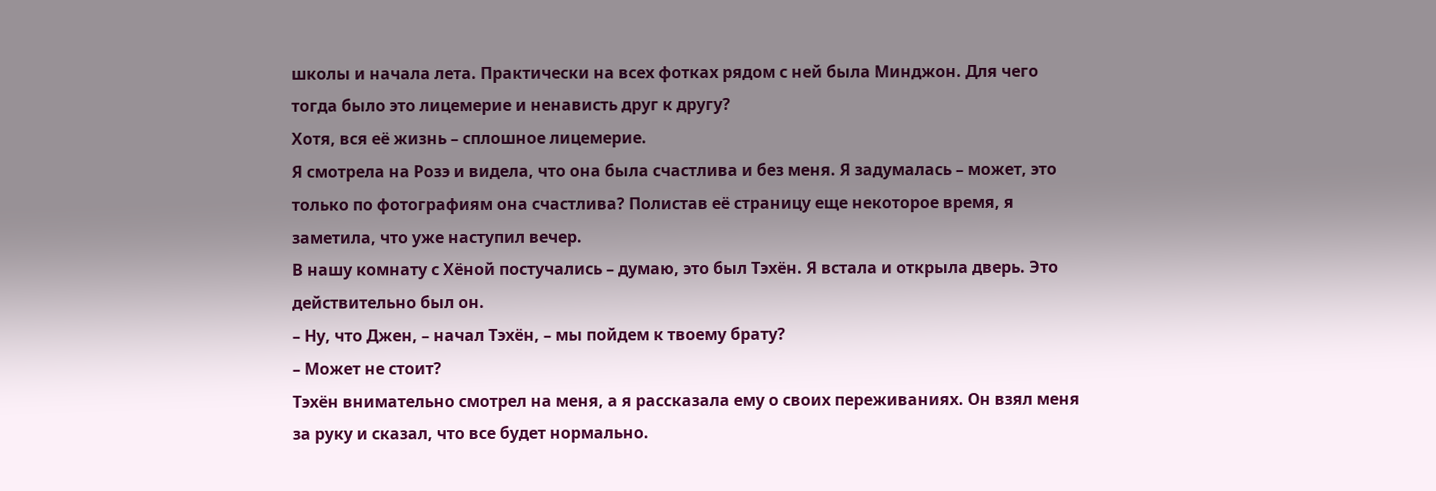школы и начала лета. Практически на всех фотках рядом с ней была Минджон. Для чего тогда было это лицемерие и ненависть друг к другу?
Хотя, вся её жизнь – сплошное лицемерие.
Я смотрела на Розэ и видела, что она была счастлива и без меня. Я задумалась – может, это только по фотографиям она счастлива? Полистав её страницу еще некоторое время, я заметила, что уже наступил вечер.
В нашу комнату с Хёной постучались – думаю, это был Тэхён. Я встала и открыла дверь. Это действительно был он.
– Ну, что Джен, – начал Тэхён, – мы пойдем к твоему брату?
– Может не стоит?
Тэхён внимательно смотрел на меня, а я рассказала ему о своих переживаниях. Он взял меня за руку и сказал, что все будет нормально.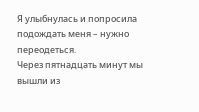Я улыбнулась и попросила подождать меня – нужно переодеться.
Через пятнадцать минут мы вышли из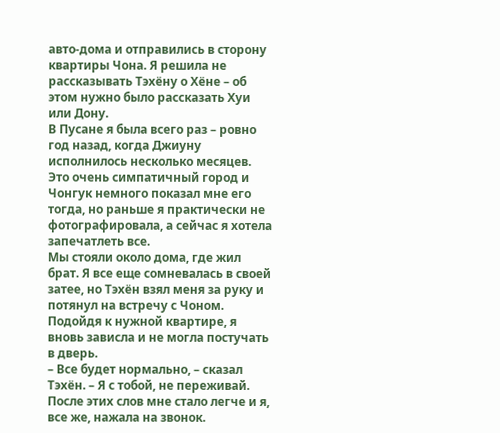авто‑дома и отправились в сторону квартиры Чона. Я решила не рассказывать Тэхёну о Хёне – об этом нужно было рассказать Хуи или Дону.
В Пусане я была всего раз – ровно год назад, когда Джиуну исполнилось несколько месяцев. Это очень симпатичный город и Чонгук немного показал мне его тогда, но раньше я практически не фотографировала, а сейчас я хотела запечатлеть все.
Мы стояли около дома, где жил брат. Я все еще сомневалась в своей затее, но Тэхён взял меня за руку и потянул на встречу с Чоном.
Подойдя к нужной квартире, я вновь зависла и не могла постучать в дверь.
– Все будет нормально, – сказал Тэхён. – Я с тобой, не переживай.
После этих слов мне стало легче и я, все же, нажала на звонок.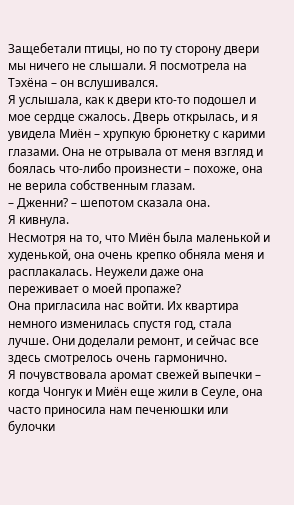Защебетали птицы, но по ту сторону двери мы ничего не слышали. Я посмотрела на Тэхёна – он вслушивался.
Я услышала, как к двери кто‑то подошел и мое сердце сжалось. Дверь открылась, и я увидела Миён – хрупкую брюнетку с карими глазами. Она не отрывала от меня взгляд и боялась что‑либо произнести – похоже, она не верила собственным глазам.
– Дженни? – шепотом сказала она.
Я кивнула.
Несмотря на то, что Миён была маленькой и худенькой, она очень крепко обняла меня и расплакалась. Неужели даже она переживает о моей пропаже?
Она пригласила нас войти. Их квартира немного изменилась спустя год, стала лучше. Они доделали ремонт, и сейчас все здесь смотрелось очень гармонично.
Я почувствовала аромат свежей выпечки – когда Чонгук и Миён еще жили в Сеуле, она часто приносила нам печенюшки или булочки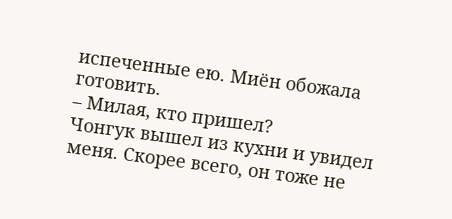испеченные ею. Миён обожала готовить.
– Милая, кто пришел?
Чонгук вышел из кухни и увидел меня. Скорее всего, он тоже не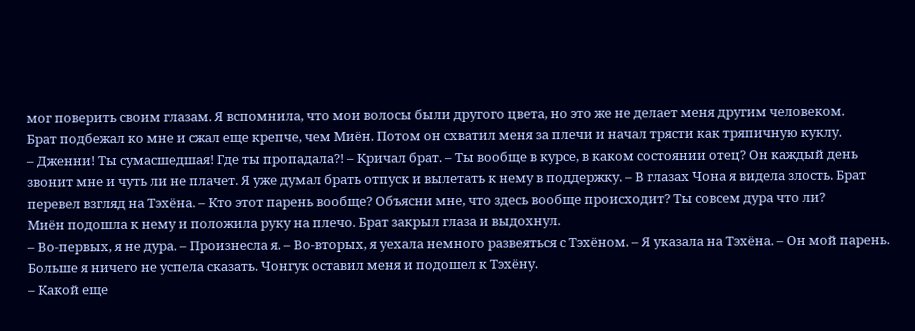мог поверить своим глазам. Я вспомнила, что мои волосы были другого цвета, но это же не делает меня другим человеком.
Брат подбежал ко мне и сжал еще крепче, чем Миён. Потом он схватил меня за плечи и начал трясти как тряпичную куклу.
– Дженни! Ты сумасшедшая! Где ты пропадала?! – Кричал брат. – Ты вообще в курсе, в каком состоянии отец? Он каждый день звонит мне и чуть ли не плачет. Я уже думал брать отпуск и вылетать к нему в поддержку. – В глазах Чона я видела злость. Брат перевел взгляд на Тэхёна. – Кто этот парень вообще? Объясни мне, что здесь вообще происходит? Ты совсем дура что ли?
Миён подошла к нему и положила руку на плечо. Брат закрыл глаза и выдохнул.
– Во‑первых, я не дура. – Произнесла я. – Во‑вторых, я уехала немного развеяться с Тэхёном. – Я указала на Тэхёна. – Он мой парень.
Больше я ничего не успела сказать. Чонгук оставил меня и подошел к Тэхёну.
– Какой еще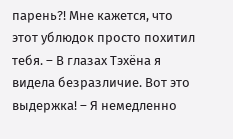парень?! Мне кажется, что этот ублюдок просто похитил тебя. – В глазах Тэхёна я видела безразличие. Вот это выдержка! – Я немедленно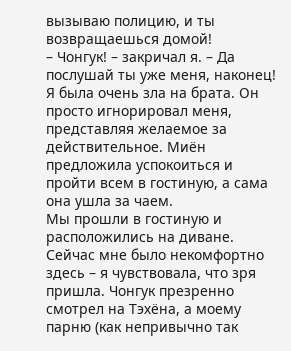вызываю полицию, и ты возвращаешься домой!
– Чонгук! – закричал я. – Да послушай ты уже меня, наконец!
Я была очень зла на брата. Он просто игнорировал меня, представляя желаемое за действительное. Миён предложила успокоиться и пройти всем в гостиную, а сама она ушла за чаем.
Мы прошли в гостиную и расположились на диване.
Сейчас мне было некомфортно здесь – я чувствовала, что зря пришла. Чонгук презренно смотрел на Тэхёна, а моему парню (как непривычно так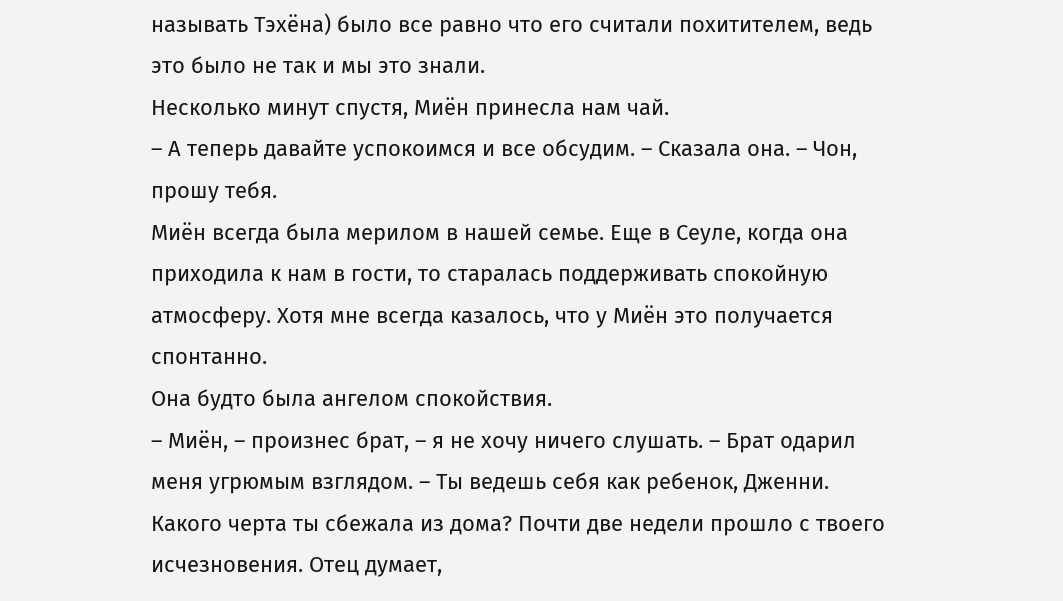называть Тэхёна) было все равно что его считали похитителем, ведь это было не так и мы это знали.
Несколько минут спустя, Миён принесла нам чай.
– А теперь давайте успокоимся и все обсудим. – Сказала она. – Чон, прошу тебя.
Миён всегда была мерилом в нашей семье. Еще в Сеуле, когда она приходила к нам в гости, то старалась поддерживать спокойную атмосферу. Хотя мне всегда казалось, что у Миён это получается спонтанно.
Она будто была ангелом спокойствия.
– Миён, – произнес брат, – я не хочу ничего слушать. – Брат одарил меня угрюмым взглядом. – Ты ведешь себя как ребенок, Дженни. Какого черта ты сбежала из дома? Почти две недели прошло с твоего исчезновения. Отец думает,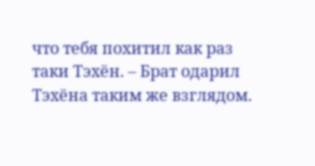что тебя похитил как раз таки Тэхён. – Брат одарил Тэхёна таким же взглядом.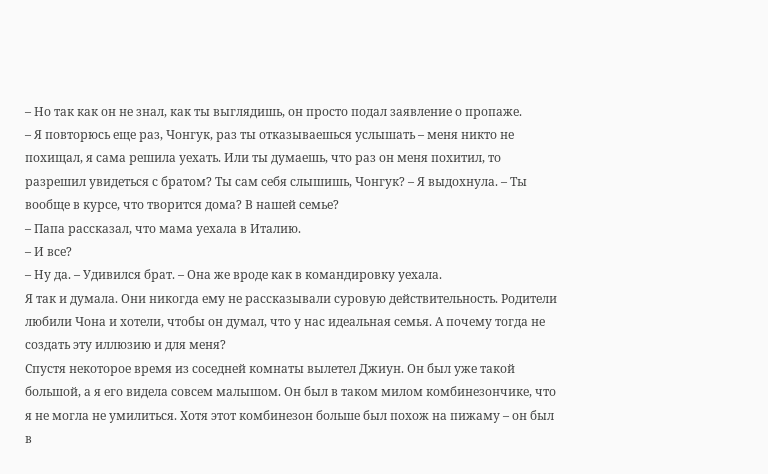– Но так как он не знал, как ты выглядишь, он просто подал заявление о пропаже.
– Я повторюсь еще раз, Чонгук, раз ты отказываешься услышать – меня никто не похищал, я сама решила уехать. Или ты думаешь, что раз он меня похитил, то разрешил увидеться с братом? Ты сам себя слышишь, Чонгук? – Я выдохнула. – Ты вообще в курсе, что творится дома? В нашей семье?
– Папа рассказал, что мама уехала в Италию.
– И все?
– Ну да. – Удивился брат. – Она же вроде как в командировку уехала.
Я так и думала. Они никогда ему не рассказывали суровую действительность. Родители любили Чона и хотели, чтобы он думал, что у нас идеальная семья. А почему тогда не создать эту иллюзию и для меня?
Спустя некоторое время из соседней комнаты вылетел Джиун. Он был уже такой большой, а я его видела совсем малышом. Он был в таком милом комбинезончике, что я не могла не умилиться. Хотя этот комбинезон больше был похож на пижаму – он был в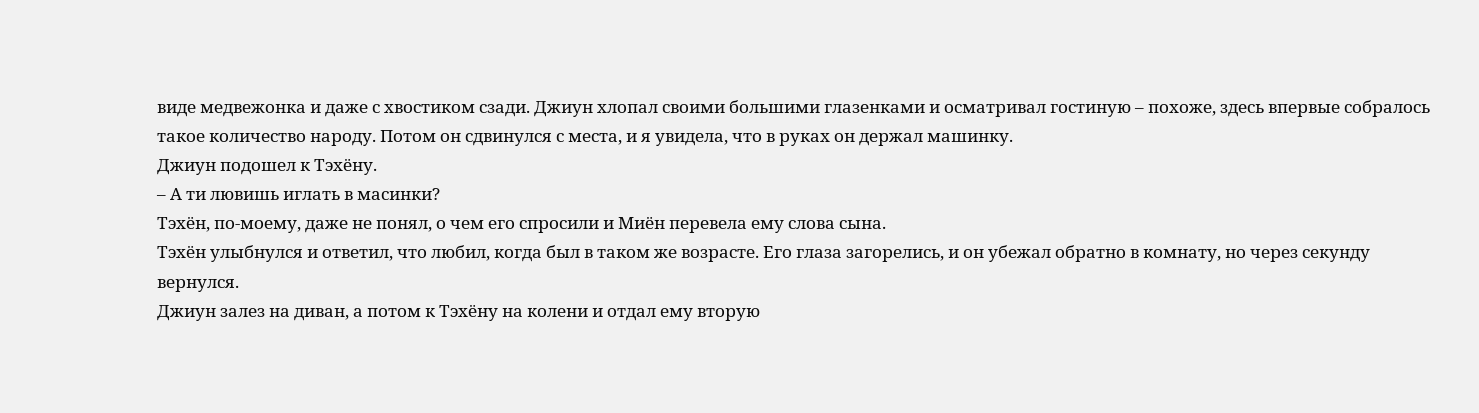виде медвежонка и даже с хвостиком сзади. Джиун хлопал своими большими глазенками и осматривал гостиную – похоже, здесь впервые собралось такое количество народу. Потом он сдвинулся с места, и я увидела, что в руках он держал машинку.
Джиун подошел к Тэхёну.
– А ти лювишь иглать в масинки?
Тэхён, по‑моему, даже не понял, о чем его спросили и Миён перевела ему слова сына.
Тэхён улыбнулся и ответил, что любил, когда был в таком же возрасте. Его глаза загорелись, и он убежал обратно в комнату, но через секунду вернулся.
Джиун залез на диван, а потом к Тэхёну на колени и отдал ему вторую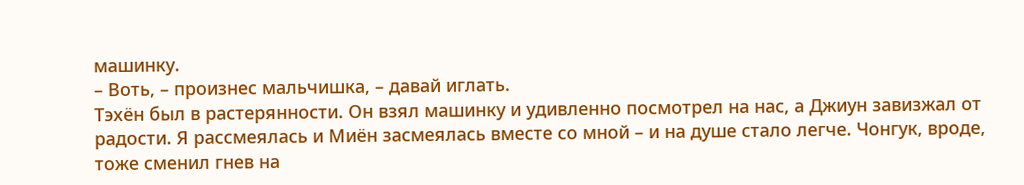машинку.
– Воть, – произнес мальчишка, – давай иглать.
Тэхён был в растерянности. Он взял машинку и удивленно посмотрел на нас, а Джиун завизжал от радости. Я рассмеялась и Миён засмеялась вместе со мной – и на душе стало легче. Чонгук, вроде, тоже сменил гнев на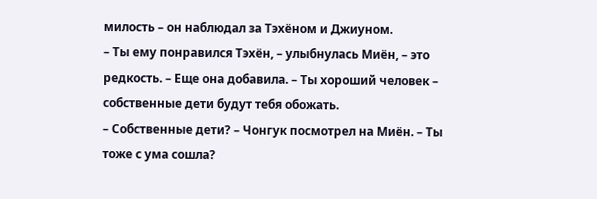милость – он наблюдал за Тэхёном и Джиуном.
– Ты ему понравился Тэхён, – улыбнулась Миён, – это редкость. – Еще она добавила. – Ты хороший человек – собственные дети будут тебя обожать.
– Собственные дети? – Чонгук посмотрел на Миён. – Ты тоже с ума сошла?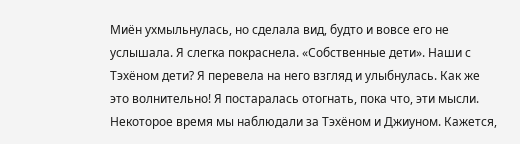Миён ухмыльнулась, но сделала вид, будто и вовсе его не услышала. Я слегка покраснела. «Собственные дети». Наши с Тэхёном дети? Я перевела на него взгляд и улыбнулась. Как же это волнительно! Я постаралась отогнать, пока что, эти мысли.
Некоторое время мы наблюдали за Тэхёном и Джиуном. Кажется,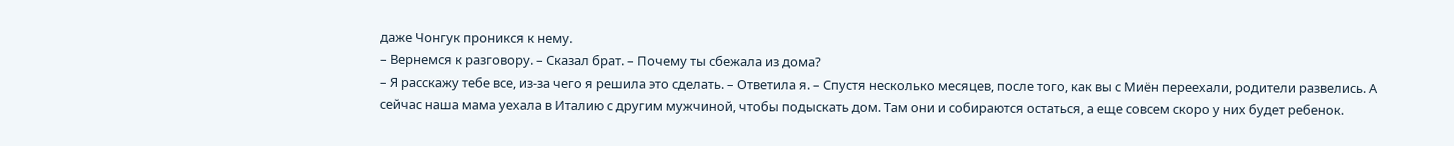даже Чонгук проникся к нему.
– Вернемся к разговору. – Сказал брат. – Почему ты сбежала из дома?
– Я расскажу тебе все, из‑за чего я решила это сделать. – Ответила я. – Спустя несколько месяцев, после того, как вы с Миён переехали, родители развелись. А сейчас наша мама уехала в Италию с другим мужчиной, чтобы подыскать дом. Там они и собираются остаться, а еще совсем скоро у них будет ребенок.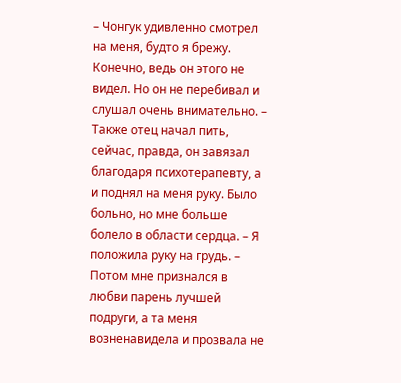– Чонгук удивленно смотрел на меня, будто я брежу. Конечно, ведь он этого не видел. Но он не перебивал и слушал очень внимательно. – Также отец начал пить, сейчас, правда, он завязал благодаря психотерапевту, а и поднял на меня руку. Было больно, но мне больше болело в области сердца. – Я положила руку на грудь. – Потом мне признался в любви парень лучшей подруги, а та меня возненавидела и прозвала не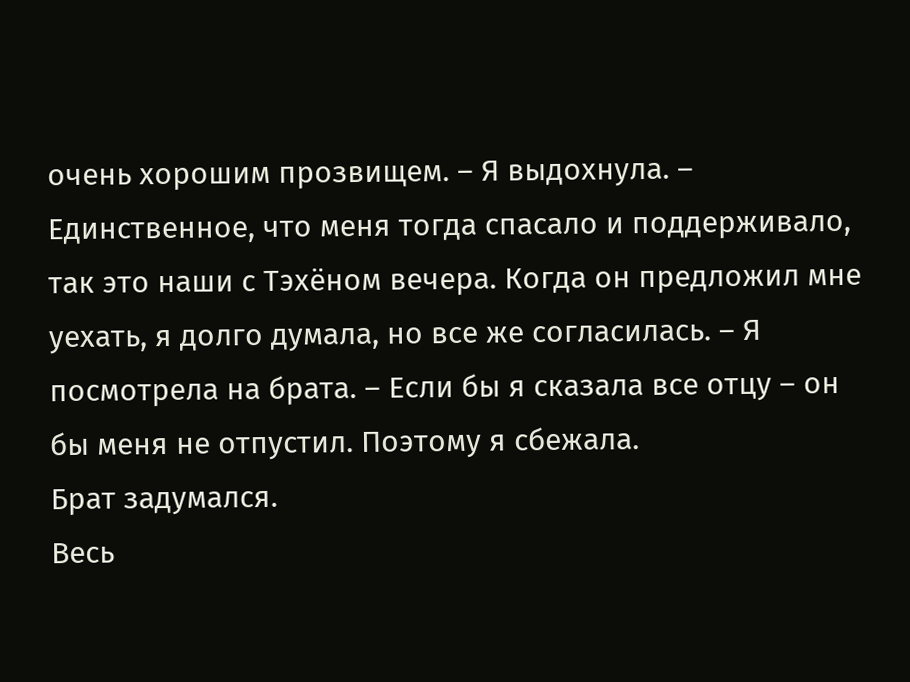очень хорошим прозвищем. – Я выдохнула. – Единственное, что меня тогда спасало и поддерживало, так это наши с Тэхёном вечера. Когда он предложил мне уехать, я долго думала, но все же согласилась. – Я посмотрела на брата. – Если бы я сказала все отцу – он бы меня не отпустил. Поэтому я сбежала.
Брат задумался.
Весь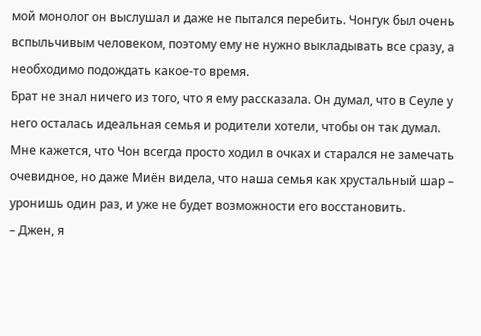мой монолог он выслушал и даже не пытался перебить. Чонгук был очень вспыльчивым человеком, поэтому ему не нужно выкладывать все сразу, а необходимо подождать какое‑то время.
Брат не знал ничего из того, что я ему рассказала. Он думал, что в Сеуле у него осталась идеальная семья и родители хотели, чтобы он так думал. Мне кажется, что Чон всегда просто ходил в очках и старался не замечать очевидное, но даже Миён видела, что наша семья как хрустальный шар – уронишь один раз, и уже не будет возможности его восстановить.
– Джен, я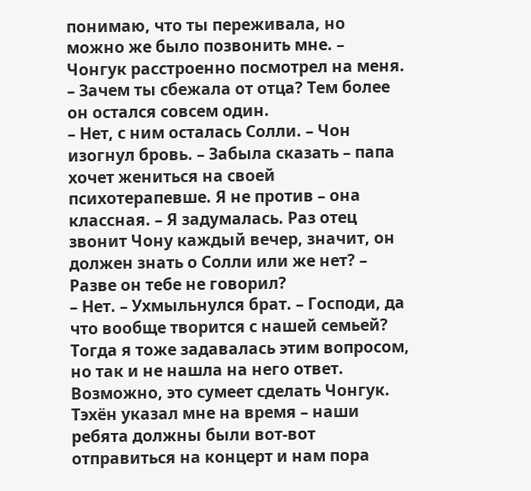понимаю, что ты переживала, но можно же было позвонить мне. – Чонгук расстроенно посмотрел на меня. – Зачем ты сбежала от отца? Тем более он остался совсем один.
– Нет, с ним осталась Солли. – Чон изогнул бровь. – Забыла сказать – папа хочет жениться на своей психотерапевше. Я не против – она классная. – Я задумалась. Раз отец звонит Чону каждый вечер, значит, он должен знать о Солли или же нет? – Разве он тебе не говорил?
– Нет. – Ухмыльнулся брат. – Господи, да что вообще творится с нашей семьей?
Тогда я тоже задавалась этим вопросом, но так и не нашла на него ответ. Возможно, это сумеет сделать Чонгук. Тэхён указал мне на время – наши ребята должны были вот‑вот отправиться на концерт и нам пора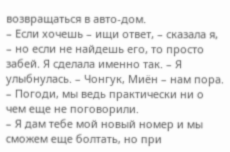возвращаться в авто‑дом.
– Если хочешь – ищи ответ, – сказала я, – но если не найдешь его, то просто забей. Я сделала именно так. – Я улыбнулась. – Чонгук, Миён – нам пора.
– Погоди, мы ведь практически ни о чем еще не поговорили.
– Я дам тебе мой новый номер и мы сможем еще болтать, но при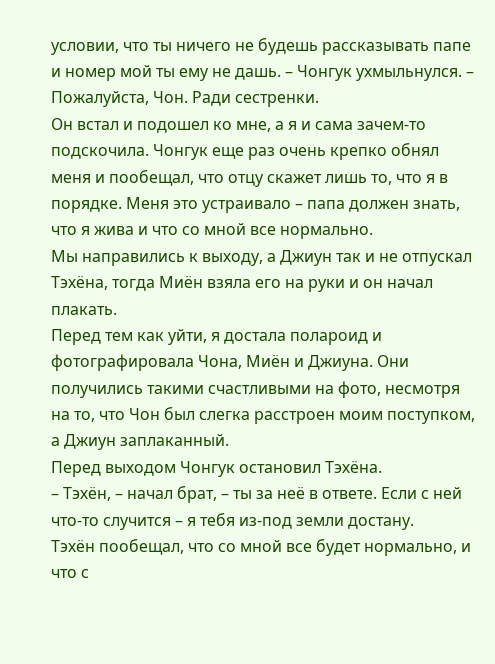условии, что ты ничего не будешь рассказывать папе и номер мой ты ему не дашь. – Чонгук ухмыльнулся. – Пожалуйста, Чон. Ради сестренки.
Он встал и подошел ко мне, а я и сама зачем‑то подскочила. Чонгук еще раз очень крепко обнял меня и пообещал, что отцу скажет лишь то, что я в порядке. Меня это устраивало – папа должен знать, что я жива и что со мной все нормально.
Мы направились к выходу, а Джиун так и не отпускал Тэхёна, тогда Миён взяла его на руки и он начал плакать.
Перед тем как уйти, я достала полароид и фотографировала Чона, Миён и Джиуна. Они получились такими счастливыми на фото, несмотря на то, что Чон был слегка расстроен моим поступком, а Джиун заплаканный.
Перед выходом Чонгук остановил Тэхёна.
– Тэхён, – начал брат, – ты за неё в ответе. Если с ней что‑то случится – я тебя из‑под земли достану.
Тэхён пообещал, что со мной все будет нормально, и что с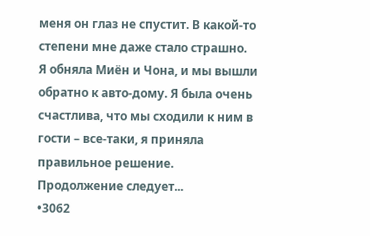меня он глаз не спустит. В какой‑то степени мне даже стало страшно.
Я обняла Миён и Чона, и мы вышли обратно к авто‑дому. Я была очень счастлива, что мы сходили к ним в гости – все‑таки, я приняла правильное решение.
Продолжение следует...
•3062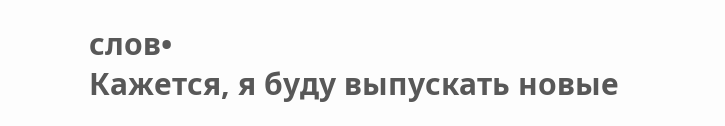слов•
Кажется, я буду выпускать новые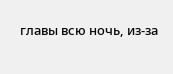главы всю ночь, из-за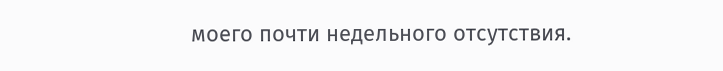моего почти недельного отсутствия.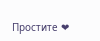Простите ❤